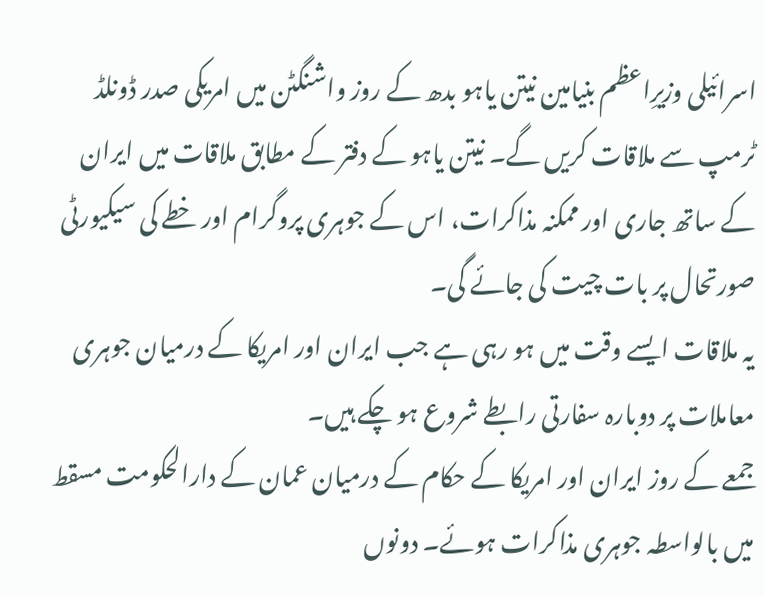اسرائیلی وزیرِاعظم بنیامین نیتن یاہو بدھ کے روز واشنگٹن میں امریکی صدر ڈونلڈ ٹرمپ سے ملاقات کریں گے۔ نیتن یاہو کے دفتر کے مطابق ملاقات میں ایران کے ساتھ جاری اور ممکنہ مذاکرات، اس کے جوہری پروگرام اور خطے کی سیکیورٹی صورتحال پر بات چیت کی جائے گی۔
یہ ملاقات ایسے وقت میں ہو رہی ہے جب ایران اور امریکا کے درمیان جوہری معاملات پر دوبارہ سفارتی رابطے شروع ہو چکے ہیں۔
جمعے کے روز ایران اور امریکا کے حکام کے درمیان عمان کے دارالحکومت مسقط میں بالواسطہ جوہری مذاکرات ہوئے۔ دونوں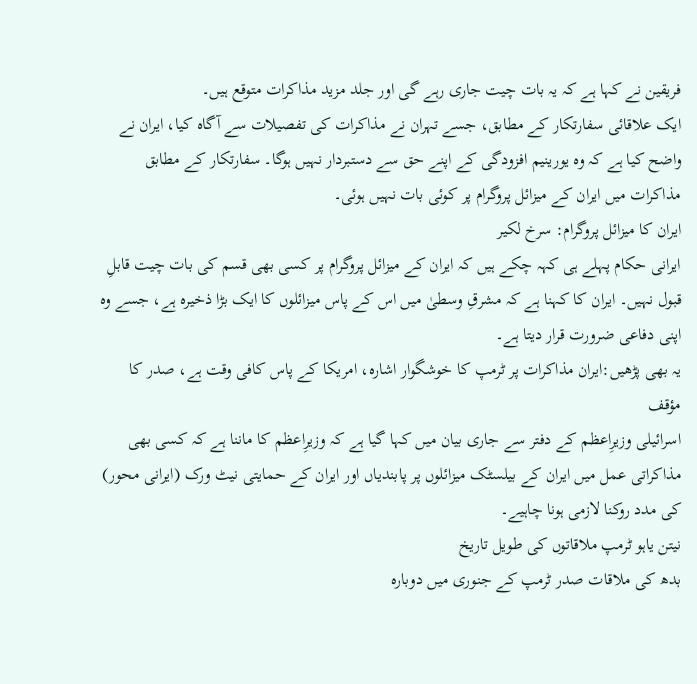فریقین نے کہا ہے کہ یہ بات چیت جاری رہے گی اور جلد مزید مذاکرات متوقع ہیں۔
ایک علاقائی سفارتکار کے مطابق، جسے تہران نے مذاکرات کی تفصیلات سے آگاہ کیا، ایران نے واضح کیا ہے کہ وہ یورینیم افزودگی کے اپنے حق سے دستبردار نہیں ہوگا۔ سفارتکار کے مطابق مذاکرات میں ایران کے میزائل پروگرام پر کوئی بات نہیں ہوئی۔
ایران کا میزائل پروگرام: سرخ لکیر
ایرانی حکام پہلے ہی کہہ چکے ہیں کہ ایران کے میزائل پروگرام پر کسی بھی قسم کی بات چیت قابلِ قبول نہیں۔ ایران کا کہنا ہے کہ مشرقِ وسطیٰ میں اس کے پاس میزائلوں کا ایک بڑا ذخیرہ ہے، جسے وہ اپنی دفاعی ضرورت قرار دیتا ہے۔
یہ بھی پڑھیں:ایران مذاکرات پر ٹرمپ کا خوشگوار اشارہ، امریکا کے پاس کافی وقت ہے، صدر کا مؤقف
اسرائیلی وزیرِاعظم کے دفتر سے جاری بیان میں کہا گیا ہے کہ وزیرِاعظم کا ماننا ہے کہ کسی بھی مذاکراتی عمل میں ایران کے بیلسٹک میزائلوں پر پابندیاں اور ایران کے حمایتی نیٹ ورک (ایرانی محور) کی مدد روکنا لازمی ہونا چاہیے۔
نیتن یاہو ٹرمپ ملاقاتوں کی طویل تاریخ
بدھ کی ملاقات صدر ٹرمپ کے جنوری میں دوبارہ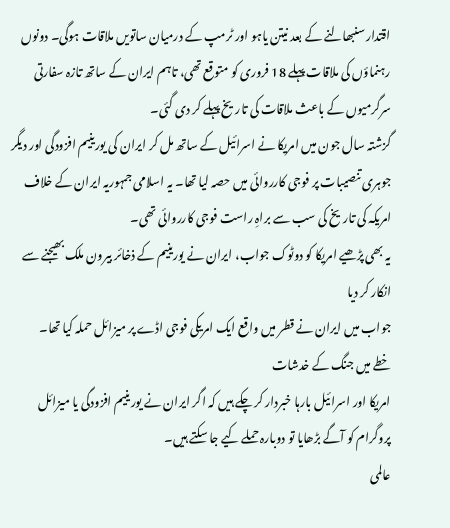اقتدار سنبھالنے کے بعد نیتن یاہو اور ٹرمپ کے درمیان ساتویں ملاقات ہوگی۔ دونوں رہنماؤں کی ملاقات پہلے 18 فروری کو متوقع تھی، تاہم ایران کے ساتھ تازہ سفارتی سرگرمیوں کے باعث ملاقات کی تاریخ پہلے کر دی گئی۔
گزشتہ سال جون میں امریکا نے اسرائیل کے ساتھ مل کر ایران کی یورینیم افزودگی اور دیگر جوہری تنصیبات پر فوجی کارروائی میں حصہ لیا تھا۔ یہ اسلامی جمہوریہ ایران کے خلاف امریکہ کی تاریخ کی سب سے براہِ راست فوجی کارروائی تھی۔
یہ بھی پڑھیے امریکا کو دوٹوک جواب، ایران نے یورینیم کے ذخائر بیرون ملک بھیجنے سے انکار کر دیا
جواب میں ایران نے قطر میں واقع ایک امریکی فوجی اڈے پر میزائل حملہ کیا تھا۔
خطے میں جنگ کے خدشات
امریکا اور اسرائیل بارہا خبردار کر چکے ہیں کہ اگر ایران نے یورینیم افزودگی یا میزائل پروگرام کو آگے بڑھایا تو دوبارہ حملے کیے جا سکتے ہیں۔
عالمی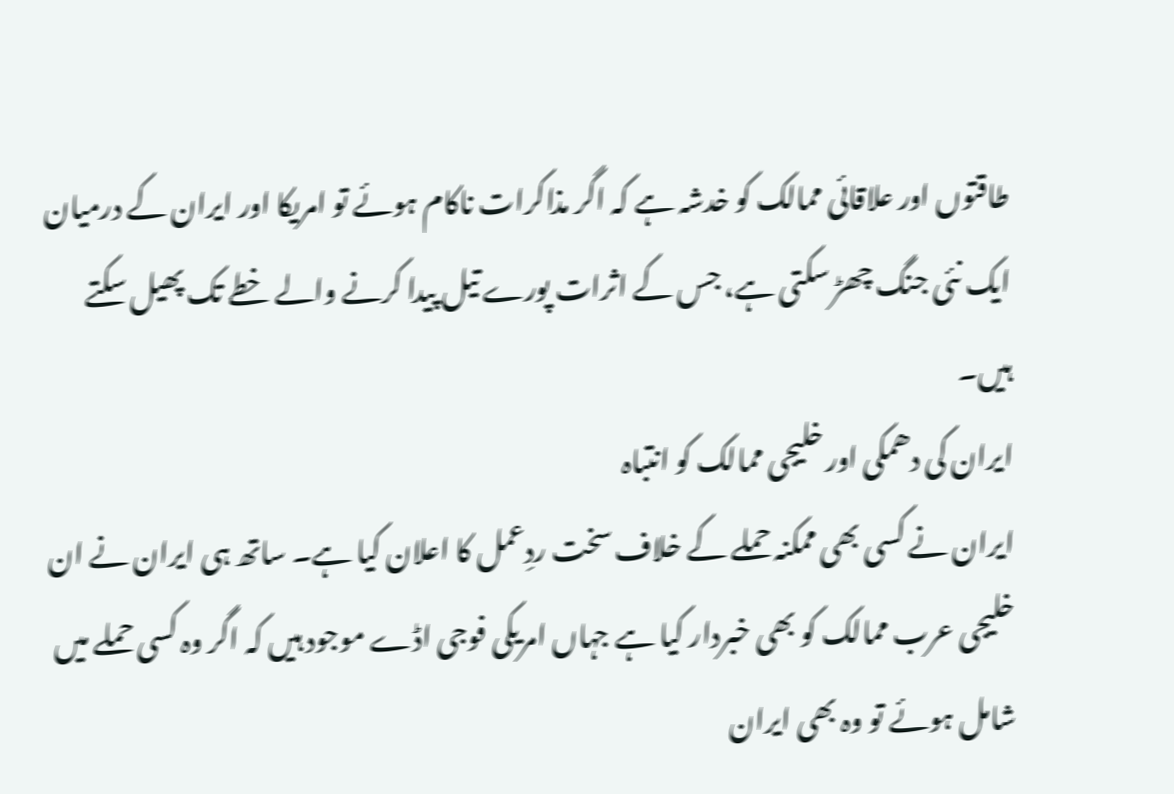طاقتوں اور علاقائی ممالک کو خدشہ ہے کہ اگر مذاکرات ناکام ہوئے تو امریکا اور ایران کے درمیان ایک نئی جنگ چھڑ سکتی ہے، جس کے اثرات پورے تیل پیدا کرنے والے خطے تک پھیل سکتے ہیں۔
ایران کی دھمکی اور خلیجی ممالک کو انتباہ
ایران نے کسی بھی ممکنہ حملے کے خلاف سخت ردِعمل کا اعلان کیا ہے۔ ساتھ ہی ایران نے ان خلیجی عرب ممالک کو بھی خبردار کیا ہے جہاں امریکی فوجی اڈے موجود ہیں کہ اگر وہ کسی حملے میں شامل ہوئے تو وہ بھی ایران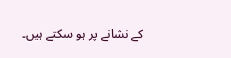کے نشانے پر ہو سکتے ہیں۔